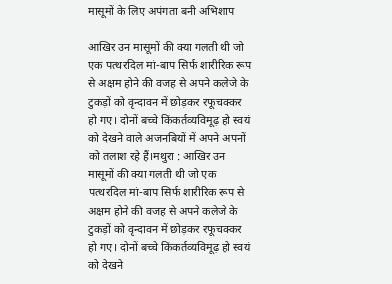मासूमों के लिए अपंगता बनी अभिशाप

आखिर उन मासूमों की क्या गलती थी जो एक पत्थरदिल मां-बाप सिर्फ शारीरिक रूप से अक्षम होने की वजह से अपने कलेजे के टुकड़ों को वृन्दावन में छोड़कर रफूचक्कर हो गए। दोनों बच्चे किंकर्तव्यविमूढ़ हो स्वयं को देखने वाले अजनबियों में अपने अपनों को तलाश रहे हैं।मथुरा : आखिर उन मासूमों की क्या गलती थी जो एक पत्थरदिल मां-बाप सिर्फ शारीरिक रूप से अक्षम होने की वजह से अपने कलेजे के टुकड़ों को वृन्दावन में छोड़कर रफूचक्कर हो गए। दोनों बच्चे किंकर्तव्यविमूढ़ हो स्वयं को देखने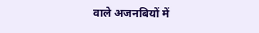वाले अजनबियों में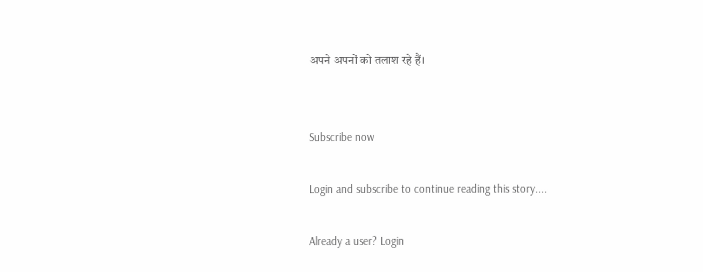अपने अपनों को तलाश रहे हैं।


Subscribe now

Login and subscribe to continue reading this story....

Already a user? Login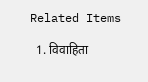Related Items

  1. विवाहिता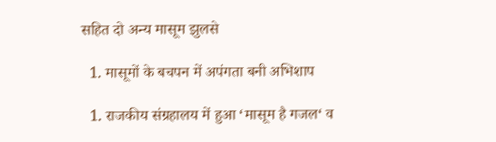सहित दो अन्य मासूम झुलसे

  1. मासूमों के बचपन में अपंगता बनी अभिशाप

  1. राजकीय संग्रहालय में हुआ ‘मासूम है गजल‘ व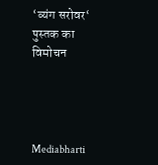‘व्यंग सरोवर‘ पुस्तक का विमोचन




Mediabharti